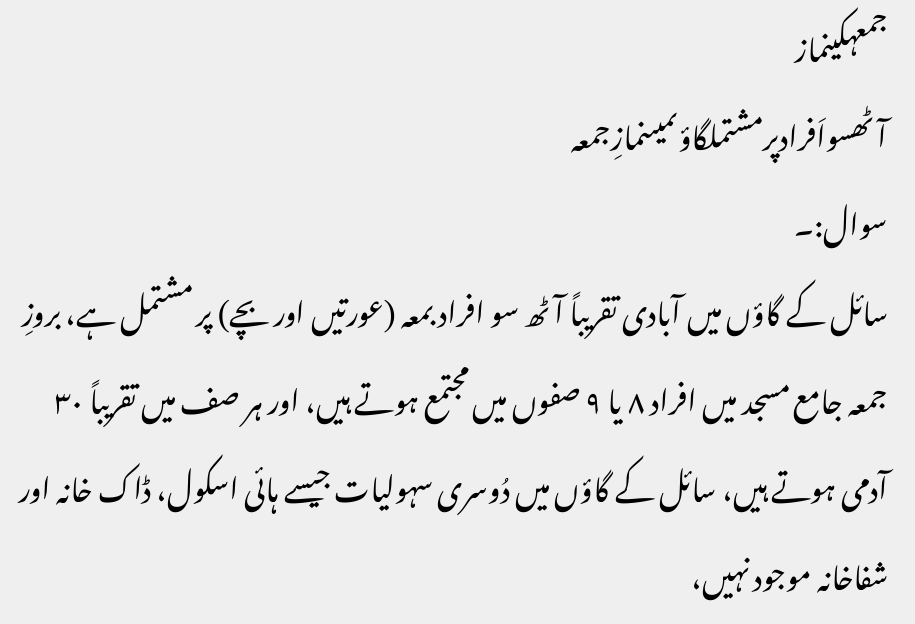جمعہکینماز
آٹھسواَفرادپرمشتملگاؤںمیںنمازِجمعہ
سوال:۔
سائل کے گاؤں میں آبادی تقریباً آٹھ سو افراد بمعہ (عورتیں اور بچے) پر مشتمل ہے، بروزِ جمعہ جامع مسجد میں افراد ۸ یا ۹ صفوں میں مجتمع ہوتے ہیں، اور ہر صف میں تقریباً ۳۰ آدمی ہوتے ہیں، سائل کے گاؤں میں دُوسری سہولیات جیسے ہائی اسکول، ڈاک خانہ اور شفاخانہ موجود نہیں،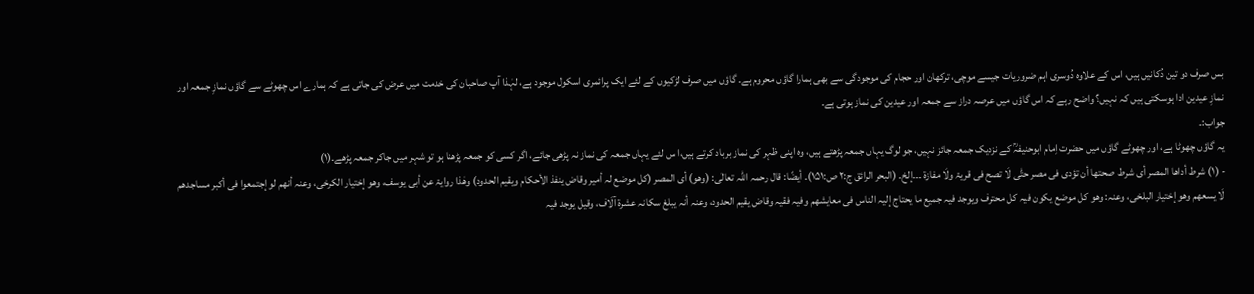بس صرف دو تین دُکانیں ہیں، اس کے علاوہ دُوسری اہم ضروریات جیسے موچی، ترکھان اور حجام کی موجودگی سے بھی ہمارا گاؤں محروم ہے۔ گاؤں میں صرف لڑکیوں کے لئے ایک پرائمری اسکول موجود ہے، لہٰذا آپ صاحبان کی خدمت میں عرض کی جاتی ہے کہ ہمارے اس چھوٹے سے گاؤں نمازِ جمعہ اور نمازِ عیدین ادا ہوسکتی ہیں کہ نہیں؟ واضح رہے کہ اس گاؤں میں عرصہ دراز سے جمعہ اور عیدین کی نماز ہوتی ہے۔
جواب:۔
یہ گاؤں چھوٹا ہے، اور چھوٹے گاؤں میں حضرت اِمام ابوحنیفہؒ کے نزدیک جمعہ جائز نہیں، جو لوگ یہاں جمعہ پڑھتے ہیں، وہ اپنی ظہر کی نماز برباد کرتے ہیں،ا س لئے یہاں جمعہ کی نماز نہ پڑھی جائے، اگر کسی کو جمعہ پڑھنا ہو تو شہر میں جاکر جمعہ پڑھے۔(۱)
- (۱) شرط أداھا المصر أی شرط صحتھا أن تؤدی فی مصر حتّٰی لَا تصح فی قریۃ ولَا مفازۃ ۔۔۔إلخ۔ (البحر الرائق ج:۲ ص:۱۵۱)۔ أیضًا: قال رحمہ اللہ تعالٰی: (وھو) أی المصر (کل موضع لہ أمیر وقاض ینفذ الأحکام ویقیم الحدود) وھٰذا روایۃ عن أبی یوسف، وھو إختیار الکرخی، وعنہ أنھم لو إجتمعوا فی أکبر مساجدھم لَا یسعھم وھو إختیار البلخی، وعنہ: وھو کل موضع یکون فیہ کل محترف ویوجد فیہ جمیع ما یحتاج إلیہ الناس فی معایشھم وفیہ فقیہ وقاض یقیم الحدود، وعنہ أنہ یبلغ سکانہ عشرۃ آلَاف، وقیل یوجد فیہ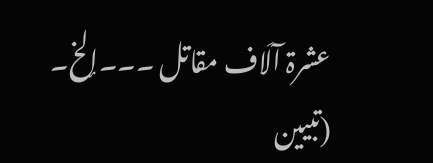عشرۃ آلَاف مقاتل ۔۔۔إلخ۔ (تبیین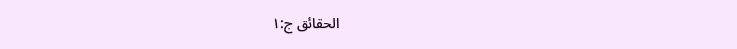الحقائق ج:۱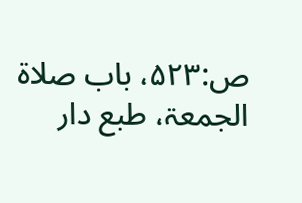ص:۵۲۳، باب صلاۃ الجمعۃ، طبع دار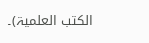الکتب العلمیۃ)۔